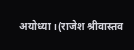अयोध्या।(राजेश श्रीवास्तव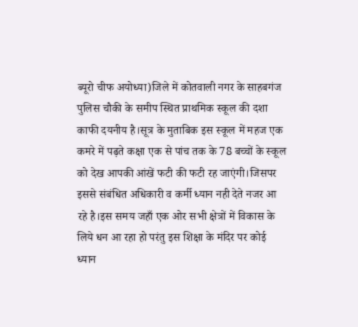ब्यूरो चीफ अयोध्या)जिले में कोतवाली नगर के साहबगंज पुलिस चौकी के समीप स्थित प्राथमिक स्कूल की दशा काफी दयनीय है।सूत्र के मुताबिक इस स्कूल में महज एक कमरे में पढ़ते कक्षा एक से पांच तक के 78 बच्चों के स्कूल को देख आपकी आंखें फटी की फटी रह जाएंगी।जिसपर इससे संबंधित अधिकारी व कर्मी ध्यान नही देते नजर आ रहे है।इस समय जहाँ एक ओर सभी क्षेत्रों में विकास के लिये धन आ रहा हो परंतु इस शिक्षा के मंदिर पर कोई ध्यान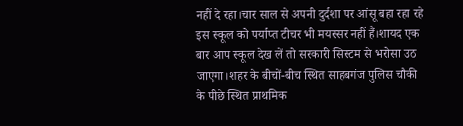नहीं दे रहा।चार साल से अपनी दुर्दशा पर आंसू बहा रहा रहे इस स्कूल को पर्याप्त टीचर भी मयस्सर नहीं हैं।शायद एक बार आप स्कूल देख लें तो सरकारी सिस्टम से भरोसा उठ जाएगा।शहर के बीचों-बीच स्थित साहबगंज पुलिस चौकी के पीछे स्थित प्राथमिक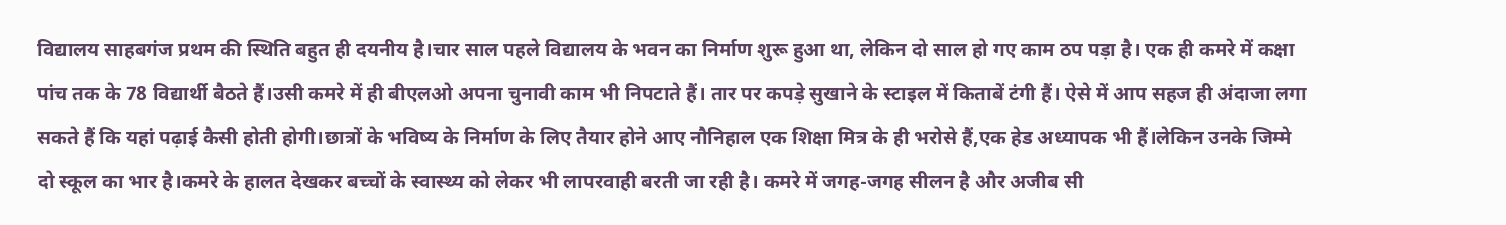विद्यालय साहबगंज प्रथम की स्थिति बहुत ही दयनीय है।चार साल पहले विद्यालय के भवन का निर्माण शुरू हुआ था, लेकिन दो साल हो गए काम ठप पड़ा है। एक ही कमरे में कक्षा पांच तक के 78 विद्यार्थी बैठते हैं।उसी कमरे में ही बीएलओ अपना चुनावी काम भी निपटाते हैं। तार पर कपड़े सुखाने के स्टाइल में किताबें टंगी हैं। ऐसे में आप सहज ही अंदाजा लगा सकते हैं कि यहां पढ़ाई कैसी होती होगी।छात्रों के भविष्य के निर्माण के लिए तैयार होने आए नौनिहाल एक शिक्षा मित्र के ही भरोसे हैं,एक हेड अध्यापक भी हैं।लेकिन उनके जिम्मे दो स्कूल का भार है।कमरे के हालत देखकर बच्चों के स्वास्थ्य को लेकर भी लापरवाही बरती जा रही है। कमरे में जगह-जगह सीलन है और अजीब सी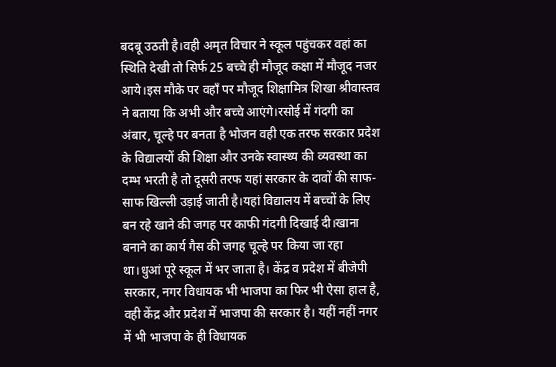बदबू उठती है।वही अमृत विचार ने स्कूल पहुंचकर वहां का स्थिति देखी तो सिर्फ 25 बच्चे ही मौजूद कक्षा में मौजूद नजर आये।इस मौके पर वहाँ पर मौजूद शिक्षामित्र शिखा श्रीवास्तव ने बताया कि अभी और बच्चे आएंगे।रसोई में गंदगी का अंबार, चूल्हे पर बनता है भोजन वही एक तरफ सरकार प्रदेश के विद्यालयों की शिक्षा और उनके स्वास्थ्य की व्यवस्था का दम्भ भरती है तो दूसरी तरफ यहां सरकार के दावों की साफ-साफ खिल्ली उड़ाई जाती है।यहां विद्यालय में बच्चों के लिए बन रहे खाने की जगह पर काफी गंदगी दिखाई दी।खाना बनाने का कार्य गैस की जगह चूल्हे पर किया जा रहा था।धुआं पूरे स्कूल में भर जाता है। केंद्र व प्रदेश में बीजेपी सरकार, नगर विधायक भी भाजपा का फिर भी ऐसा हाल है, वही केंद्र और प्रदेश में भाजपा की सरकार है। यहीं नहीं नगर में भी भाजपा के ही विधायक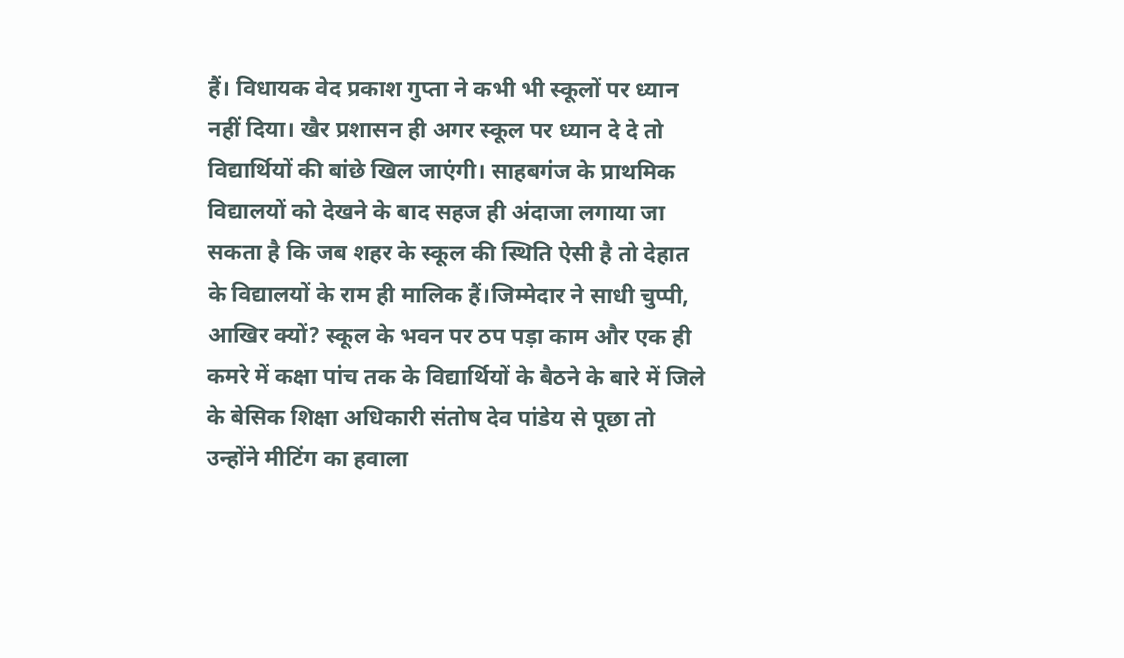हैं। विधायक वेद प्रकाश गुप्ता ने कभी भी स्कूलों पर ध्यान नहीं दिया। खैर प्रशासन ही अगर स्कूल पर ध्यान दे दे तो विद्यार्थियों की बांछे खिल जाएंगी। साहबगंज के प्राथमिक विद्यालयों को देखने के बाद सहज ही अंदाजा लगाया जा सकता है कि जब शहर के स्कूल की स्थिति ऐसी है तो देहात के विद्यालयों के राम ही मालिक हैं।जिम्मेदार ने साधी चुप्पी, आखिर क्यों? स्कूल के भवन पर ठप पड़ा काम और एक ही कमरे में कक्षा पांच तक के विद्यार्थियों के बैठने के बारे में जिले के बेसिक शिक्षा अधिकारी संतोष देव पांडेय से पूछा तो उन्होंने मीटिंग का हवाला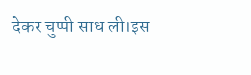देकर चुप्पी साध ली।इस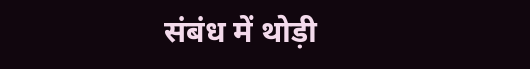संबंध में थोड़ी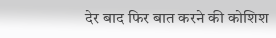देर बाद फिर बात करने की कोशिश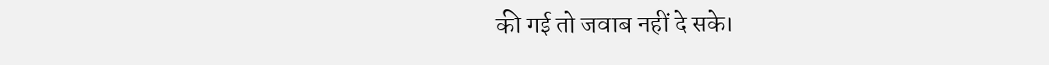की गई तो जवाब नहीं दे सके।